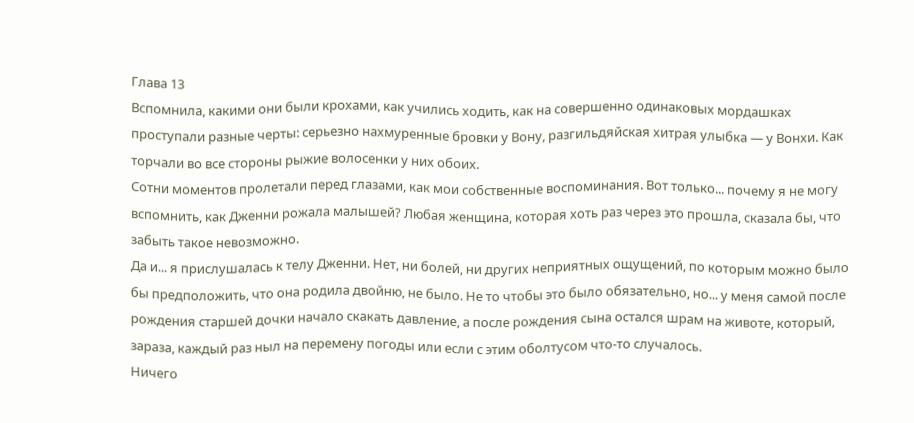Глава 13
Вспомнила, какими они были крохами, как учились ходить, как на совершенно одинаковых мордашках проступали разные черты: серьезно нахмуренные бровки у Вону, разгильдяйская хитрая улыбка — у Вонхи. Как торчали во все стороны рыжие волосенки у них обоих.
Сотни моментов пролетали перед глазами, как мои собственные воспоминания. Вот только... почему я не могу вспомнить, как Дженни рожала малышей? Любая женщина, которая хоть раз через это прошла, сказала бы, что забыть такое невозможно.
Да и... я прислушалась к телу Дженни. Нет, ни болей, ни других неприятных ощущений, по которым можно было бы предположить, что она родила двойню, не было. Не то чтобы это было обязательно, но... у меня самой после рождения старшей дочки начало скакать давление, а после рождения сына остался шрам на животе, который, зараза, каждый раз ныл на перемену погоды или если с этим оболтусом что-то случалось.
Ничего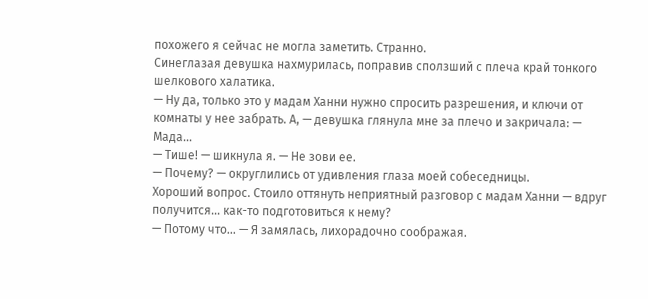похожего я сейчас не могла заметить. Странно.
Синеглазая девушка нахмурилась, поправив сползший с плеча край тонкого шелкового халатика.
— Ну да, только это у мадам Ханни нужно спросить разрешения, и ключи от комнаты у нее забрать. А, — девушка глянула мне за плечо и закричала: — Мада...
— Тише! — шикнула я. — Не зови ее.
— Почему? — округлились от удивления глаза моей собеседницы.
Хороший вопрос. Стоило оттянуть неприятный разговор с мадам Ханни — вдруг получится... как-то подготовиться к нему?
— Потому что... — Я замялась, лихорадочно соображая.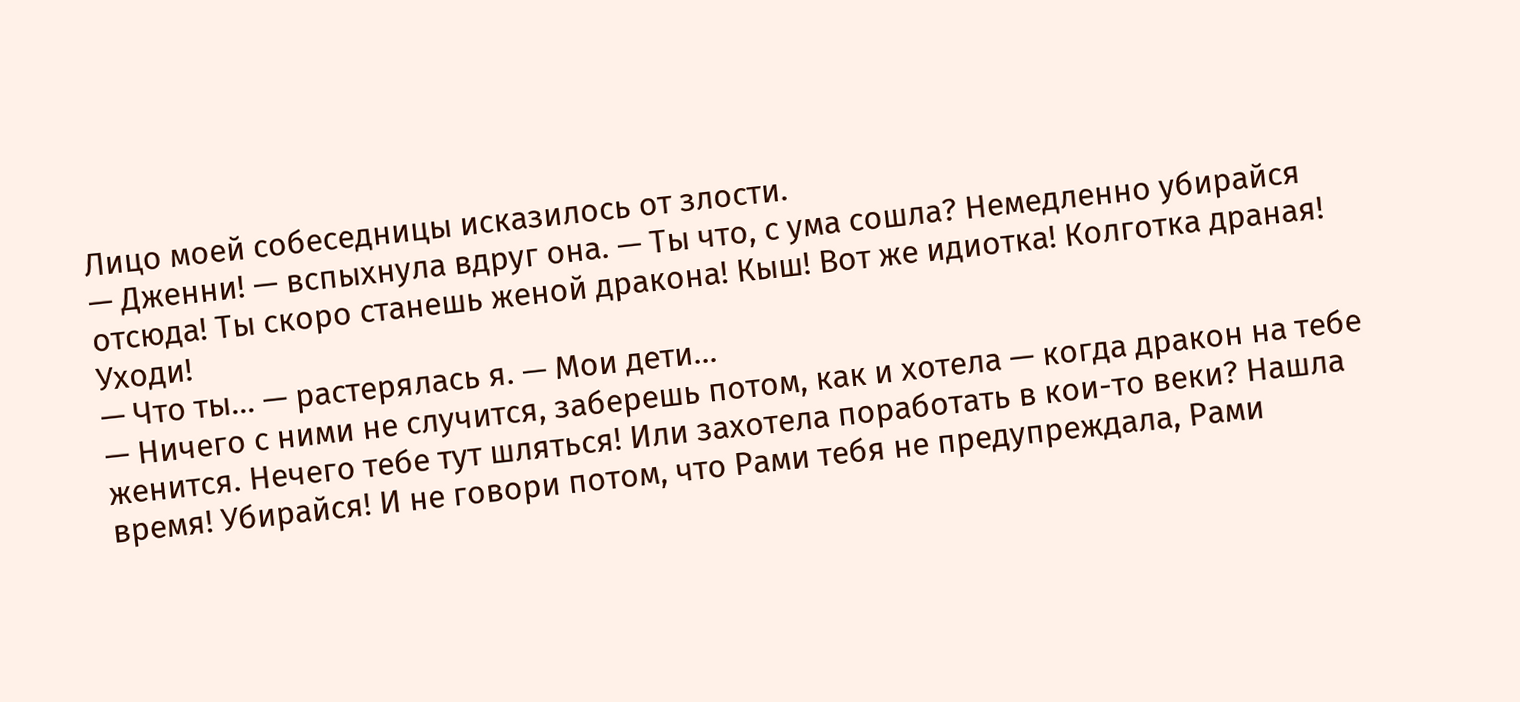Лицо моей собеседницы исказилось от злости.
— Дженни! — вспыхнула вдруг она. — Ты что, с ума сошла? Немедленно убирайся отсюда! Ты скоро станешь женой дракона! Кыш! Вот же идиотка! Колготка драная! Уходи!
— Что ты... — растерялась я. — Мои дети...
— Ничего с ними не случится, заберешь потом, как и хотела — когда дракон на тебе женится. Нечего тебе тут шляться! Или захотела поработать в кои-то веки? Нашла время! Убирайся! И не говори потом, что Рами тебя не предупреждала, Рами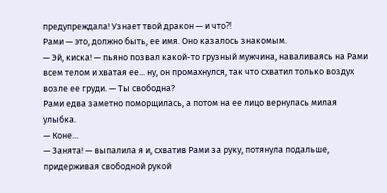предупреждала! Узнает твой дракон — и что⁈
Рами — это, должно быть, ее имя. Оно казалось знакомым.
— Эй, киска! — пьяно позвал какой-то грузный мужчина, наваливаясь на Рами всем телом и хватая ее... ну, он промахнулся, так что схватил только воздух возле ее груди. — Ты свободна?
Рами едва заметно поморщилась, а потом на ее лицо вернулась милая улыбка.
— Коне...
— Занята! — выпалила я и, схватив Рами за руку, потянула подальше, придерживая свободной рукой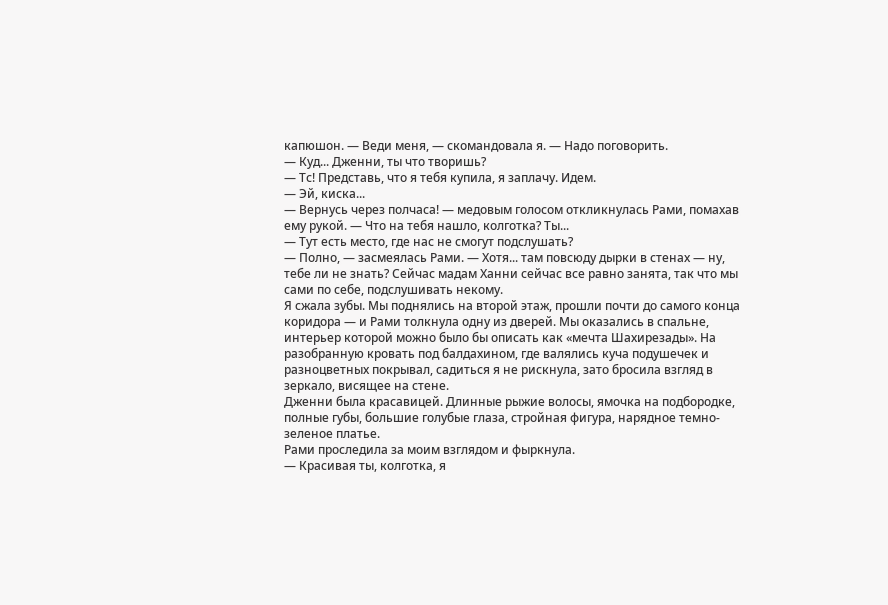капюшон. — Веди меня, — скомандовала я. — Надо поговорить.
— Куд... Дженни, ты что творишь?
— Тс! Представь, что я тебя купила, я заплачу. Идем.
— Эй, киска...
— Вернусь через полчаса! — медовым голосом откликнулась Рами, помахав ему рукой. — Что на тебя нашло, колготка? Ты...
— Тут есть место, где нас не смогут подслушать?
— Полно, — засмеялась Рами. — Хотя... там повсюду дырки в стенах — ну, тебе ли не знать? Сейчас мадам Ханни сейчас все равно занята, так что мы сами по себе, подслушивать некому.
Я сжала зубы. Мы поднялись на второй этаж, прошли почти до самого конца коридора — и Рами толкнула одну из дверей. Мы оказались в спальне, интерьер которой можно было бы описать как «мечта Шахирезады». На разобранную кровать под балдахином, где валялись куча подушечек и разноцветных покрывал, садиться я не рискнула, зато бросила взгляд в зеркало, висящее на стене.
Дженни была красавицей. Длинные рыжие волосы, ямочка на подбородке, полные губы, большие голубые глаза, стройная фигура, нарядное темно-зеленое платье.
Рами проследила за моим взглядом и фыркнула.
— Красивая ты, колготка, я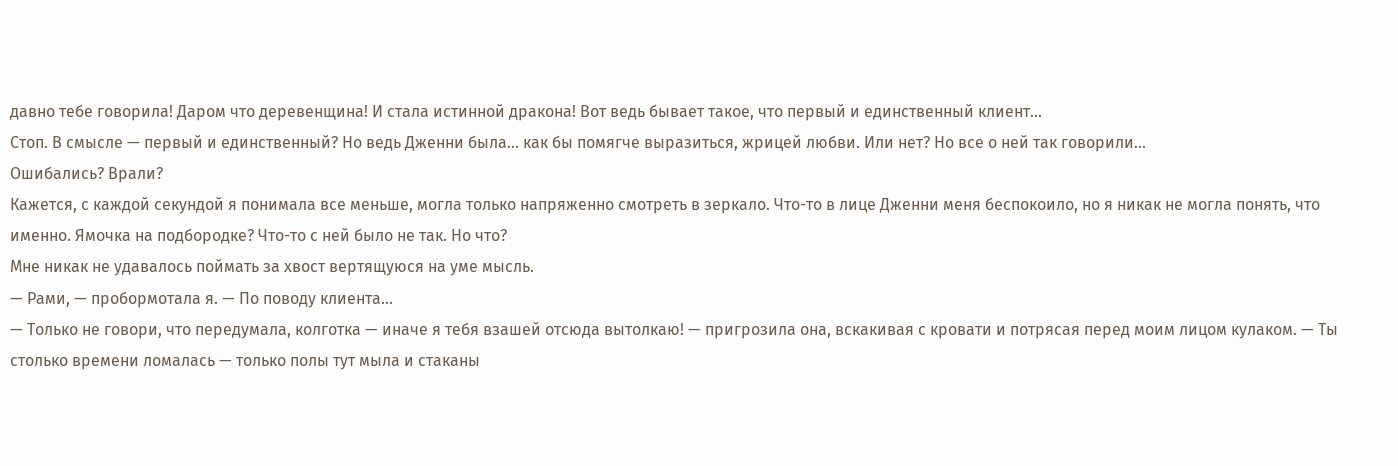давно тебе говорила! Даром что деревенщина! И стала истинной дракона! Вот ведь бывает такое, что первый и единственный клиент...
Стоп. В смысле — первый и единственный? Но ведь Дженни была... как бы помягче выразиться, жрицей любви. Или нет? Но все о ней так говорили...
Ошибались? Врали?
Кажется, с каждой секундой я понимала все меньше, могла только напряженно смотреть в зеркало. Что-то в лице Дженни меня беспокоило, но я никак не могла понять, что именно. Ямочка на подбородке? Что-то с ней было не так. Но что?
Мне никак не удавалось поймать за хвост вертящуюся на уме мысль.
— Рами, — пробормотала я. — По поводу клиента...
— Только не говори, что передумала, колготка — иначе я тебя взашей отсюда вытолкаю! — пригрозила она, вскакивая с кровати и потрясая перед моим лицом кулаком. — Ты столько времени ломалась — только полы тут мыла и стаканы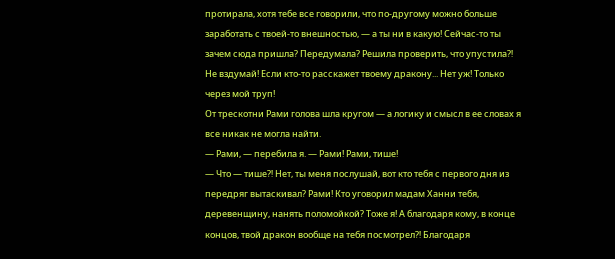протирала, хотя тебе все говорили, что по-другому можно больше заработать с твоей-то внешностью, — а ты ни в какую! Сейчас-то ты зачем сюда пришла? Передумала? Решила проверить, что упустила⁈ Не вздумай! Если кто-то расскажет твоему дракону... Нет уж! Только через мой труп!
От трескотни Рами голова шла кругом — а логику и смысл в ее словах я все никак не могла найти.
— Рами, — перебила я. — Рами! Рами, тише!
— Что — тише⁈ Нет, ты меня послушай, вот кто тебя с первого дня из передряг вытаскивал? Рами! Кто уговорил мадам Ханни тебя, деревенщину, нанять поломойкой? Тоже я! А благодаря кому, в конце концов, твой дракон вообще на тебя посмотрел⁈ Благодаря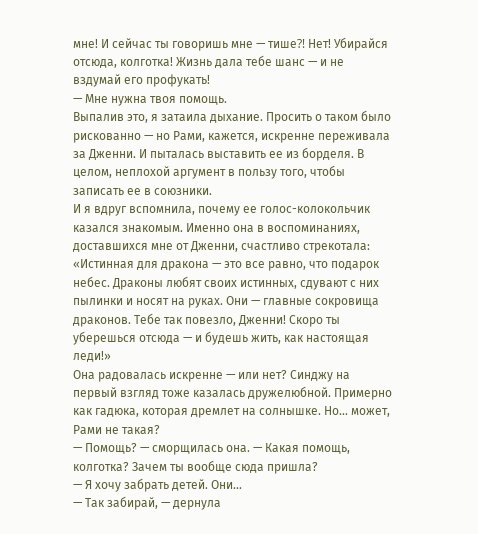мне! И сейчас ты говоришь мне — тише⁈ Нет! Убирайся отсюда, колготка! Жизнь дала тебе шанс — и не вздумай его профукать!
— Мне нужна твоя помощь.
Выпалив это, я затаила дыхание. Просить о таком было рискованно — но Рами, кажется, искренне переживала за Дженни. И пыталась выставить ее из борделя. В целом, неплохой аргумент в пользу того, чтобы записать ее в союзники.
И я вдруг вспомнила, почему ее голос-колокольчик казался знакомым. Именно она в воспоминаниях, доставшихся мне от Дженни, счастливо стрекотала:
«Истинная для дракона — это все равно, что подарок небес. Драконы любят своих истинных, сдувают с них пылинки и носят на руках. Они — главные сокровища драконов. Тебе так повезло, Дженни! Скоро ты уберешься отсюда — и будешь жить, как настоящая леди!»
Она радовалась искренне — или нет? Синджу на первый взгляд тоже казалась дружелюбной. Примерно как гадюка, которая дремлет на солнышке. Но... может, Рами не такая?
— Помощь? — сморщилась она. — Какая помощь, колготка? Зачем ты вообще сюда пришла?
— Я хочу забрать детей. Они...
— Так забирай, — дернула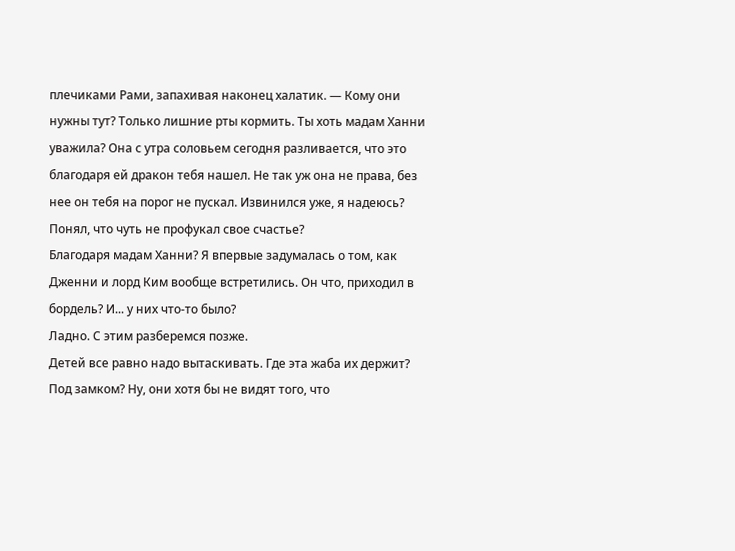плечиками Рами, запахивая наконец халатик. — Кому они нужны тут? Только лишние рты кормить. Ты хоть мадам Ханни уважила? Она с утра соловьем сегодня разливается, что это благодаря ей дракон тебя нашел. Не так уж она не права, без нее он тебя на порог не пускал. Извинился уже, я надеюсь? Понял, что чуть не профукал свое счастье?
Благодаря мадам Ханни? Я впервые задумалась о том, как Дженни и лорд Ким вообще встретились. Он что, приходил в бордель? И... у них что-то было?
Ладно. С этим разберемся позже.
Детей все равно надо вытаскивать. Где эта жаба их держит? Под замком? Ну, они хотя бы не видят того, что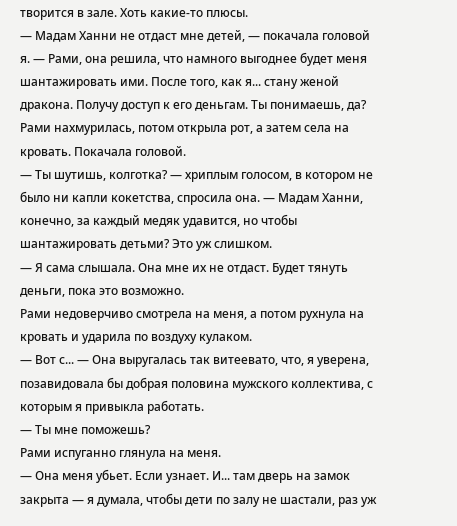творится в зале. Хоть какие-то плюсы.
— Мадам Ханни не отдаст мне детей, — покачала головой я. — Рами, она решила, что намного выгоднее будет меня шантажировать ими. После того, как я... стану женой дракона. Получу доступ к его деньгам. Ты понимаешь, да?
Рами нахмурилась, потом открыла рот, а затем села на кровать. Покачала головой.
— Ты шутишь, колготка? — хриплым голосом, в котором не было ни капли кокетства, спросила она. — Мадам Ханни, конечно, за каждый медяк удавится, но чтобы шантажировать детьми? Это уж слишком.
— Я сама слышала. Она мне их не отдаст. Будет тянуть деньги, пока это возможно.
Рами недоверчиво смотрела на меня, а потом рухнула на кровать и ударила по воздуху кулаком.
— Вот с... — Она выругалась так витеевато, что, я уверена, позавидовала бы добрая половина мужского коллектива, с которым я привыкла работать.
— Ты мне поможешь?
Рами испуганно глянула на меня.
— Она меня убьет. Если узнает. И... там дверь на замок закрыта — я думала, чтобы дети по залу не шастали, раз уж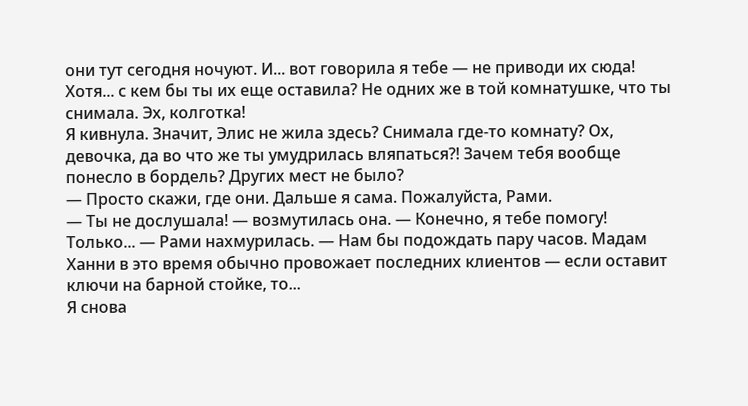они тут сегодня ночуют. И... вот говорила я тебе — не приводи их сюда! Хотя... с кем бы ты их еще оставила? Не одних же в той комнатушке, что ты снимала. Эх, колготка!
Я кивнула. Значит, Элис не жила здесь? Снимала где-то комнату? Ох, девочка, да во что же ты умудрилась вляпаться⁈ Зачем тебя вообще понесло в бордель? Других мест не было?
— Просто скажи, где они. Дальше я сама. Пожалуйста, Рами.
— Ты не дослушала! — возмутилась она. — Конечно, я тебе помогу! Только... — Рами нахмурилась. — Нам бы подождать пару часов. Мадам Ханни в это время обычно провожает последних клиентов — если оставит ключи на барной стойке, то...
Я снова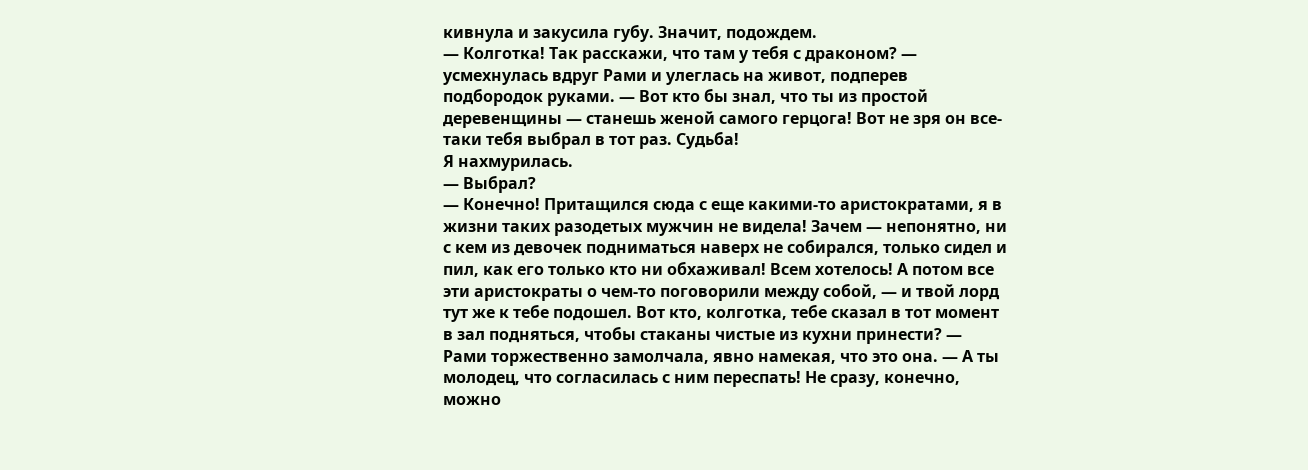кивнула и закусила губу. Значит, подождем.
— Колготка! Так расскажи, что там у тебя с драконом? — усмехнулась вдруг Рами и улеглась на живот, подперев подбородок руками. — Вот кто бы знал, что ты из простой деревенщины — станешь женой самого герцога! Вот не зря он все-таки тебя выбрал в тот раз. Судьба!
Я нахмурилась.
— Выбрал?
— Конечно! Притащился сюда с еще какими-то аристократами, я в жизни таких разодетых мужчин не видела! Зачем — непонятно, ни с кем из девочек подниматься наверх не собирался, только сидел и пил, как его только кто ни обхаживал! Всем хотелось! А потом все эти аристократы о чем-то поговорили между собой, — и твой лорд тут же к тебе подошел. Вот кто, колготка, тебе сказал в тот момент в зал подняться, чтобы стаканы чистые из кухни принести? — Рами торжественно замолчала, явно намекая, что это она. — А ты молодец, что согласилась с ним переспать! Не сразу, конечно, можно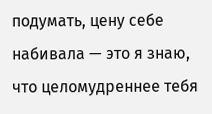подумать, цену себе набивала — это я знаю, что целомудреннее тебя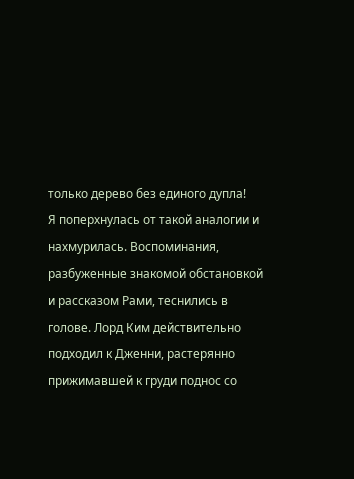только дерево без единого дупла!
Я поперхнулась от такой аналогии и нахмурилась. Воспоминания, разбуженные знакомой обстановкой и рассказом Рами, теснились в голове. Лорд Ким действительно подходил к Дженни, растерянно прижимавшей к груди поднос со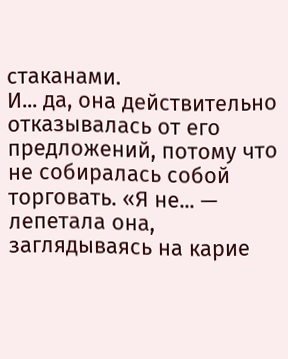стаканами.
И... да, она действительно отказывалась от его предложений, потому что не собиралась собой торговать. «Я не... — лепетала она, заглядываясь на карие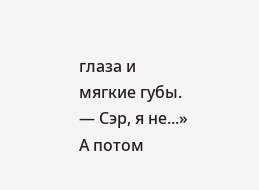глаза и мягкие губы. — Сэр, я не...» А потом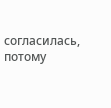согласилась, потому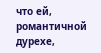что ей, романтичной дурехе,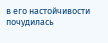в его настойчивости почудилась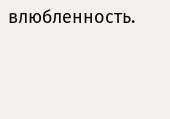влюбленность.